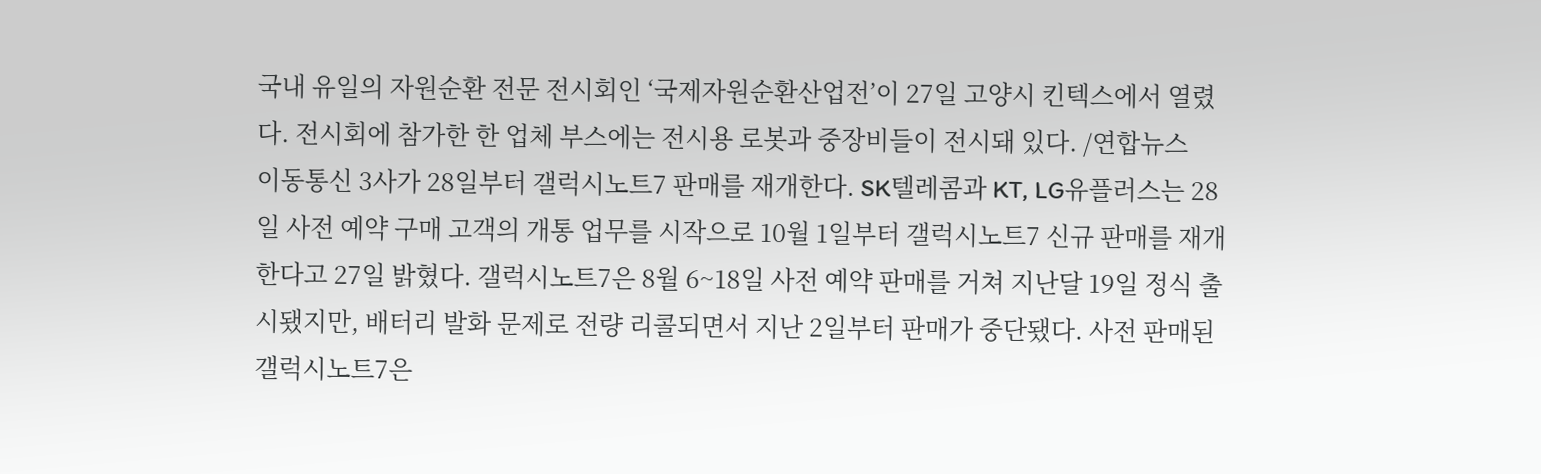국내 유일의 자원순환 전문 전시회인 ‘국제자원순환산업전’이 27일 고양시 킨텍스에서 열렸다. 전시회에 참가한 한 업체 부스에는 전시용 로봇과 중장비들이 전시돼 있다. /연합뉴스
이동통신 3사가 28일부터 갤럭시노트7 판매를 재개한다. SK텔레콤과 KT, LG유플러스는 28일 사전 예약 구매 고객의 개통 업무를 시작으로 10월 1일부터 갤럭시노트7 신규 판매를 재개한다고 27일 밝혔다. 갤럭시노트7은 8월 6~18일 사전 예약 판매를 거쳐 지난달 19일 정식 출시됐지만, 배터리 발화 문제로 전량 리콜되면서 지난 2일부터 판매가 중단됐다. 사전 판매된 갤럭시노트7은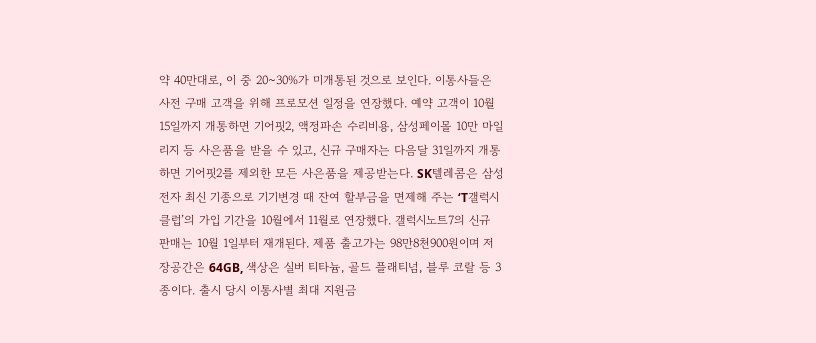약 40만대로, 이 중 20~30%가 미개통된 것으로 보인다. 이통사들은 사전 구매 고객을 위해 프로모션 일정을 연장했다. 예약 고객이 10월 15일까지 개통하면 기어핏2, 액정파손 수리비용, 삼성페이몰 10만 마일리지 등 사은품을 받을 수 있고, 신규 구매자는 다음달 31일까지 개통하면 기어핏2를 제외한 모든 사은품을 제공받는다. SK텔레콤은 삼성전자 최신 기종으로 기기변경 때 잔여 할부금을 면제해 주는 ‘T갤럭시클럽’의 가입 기간을 10월에서 11월로 연장했다. 갤럭시노트7의 신규 판매는 10월 1일부터 재개된다. 제품 출고가는 98만8천900원이며 저장공간은 64GB, 색상은 실버 티타늄, 골드 플래티넘, 블루 코랄 등 3종이다. 출시 당시 이통사별 최대 지원금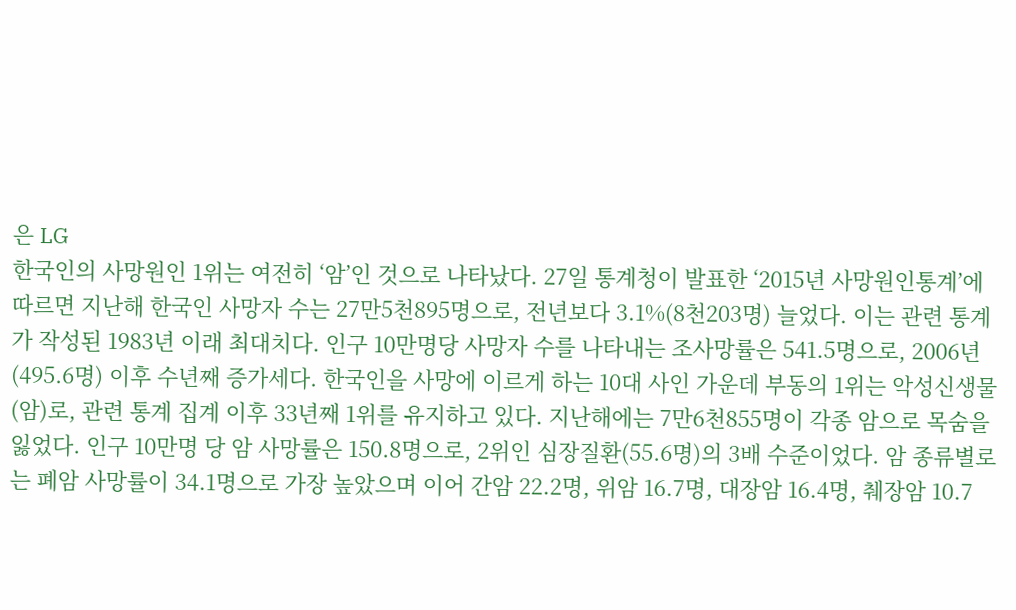은 LG
한국인의 사망원인 1위는 여전히 ‘암’인 것으로 나타났다. 27일 통계청이 발표한 ‘2015년 사망원인통계’에 따르면 지난해 한국인 사망자 수는 27만5천895명으로, 전년보다 3.1%(8천203명) 늘었다. 이는 관련 통계가 작성된 1983년 이래 최대치다. 인구 10만명당 사망자 수를 나타내는 조사망률은 541.5명으로, 2006년(495.6명) 이후 수년째 증가세다. 한국인을 사망에 이르게 하는 10대 사인 가운데 부동의 1위는 악성신생물(암)로, 관련 통계 집계 이후 33년째 1위를 유지하고 있다. 지난해에는 7만6천855명이 각종 암으로 목숨을 잃었다. 인구 10만명 당 암 사망률은 150.8명으로, 2위인 심장질환(55.6명)의 3배 수준이었다. 암 종류별로는 폐암 사망률이 34.1명으로 가장 높았으며 이어 간암 22.2명, 위암 16.7명, 대장암 16.4명, 췌장암 10.7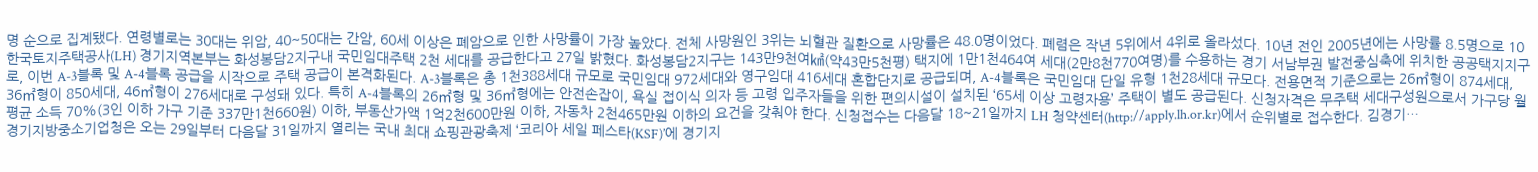명 순으로 집계됐다. 연령별로는 30대는 위암, 40~50대는 간암, 60세 이상은 폐암으로 인한 사망률이 가장 높았다. 전체 사망원인 3위는 뇌혈관 질환으로 사망률은 48.0명이었다. 폐렴은 작년 5위에서 4위로 올라섰다. 10년 전인 2005년에는 사망률 8.5명으로 10
한국토지주택공사(LH) 경기지역본부는 화성봉담2지구내 국민임대주택 2천 세대를 공급한다고 27일 밝혔다. 화성봉담2지구는 143만9천여㎢(약43만5천평) 택지에 1만1천464여 세대(2만8천770여명)를 수용하는 경기 서남부권 발전중심축에 위치한 공공택지지구로, 이번 A-3블록 및 A-4블록 공급을 시작으로 주택 공급이 본격화된다. A-3블록은 총 1천388세대 규모로 국민임대 972세대와 영구임대 416세대 혼합단지로 공급되며, A-4블록은 국민임대 단일 유형 1천28세대 규모다. 전용면적 기준으로는 26㎡형이 874세대, 36㎡형이 850세대, 46㎡형이 276세대로 구성돼 있다. 특히 A-4블록의 26㎡형 및 36㎡형에는 안전손잡이, 욕실 접이식 의자 등 고령 입주자들을 위한 편의시설이 설치된 ‘65세 이상 고령자용’ 주택이 별도 공급된다. 신청자격은 무주택 세대구성원으로서 가구당 월평균 소득 70%(3인 이하 가구 기준 337만1천660원) 이하, 부동산가액 1억2천600만원 이하, 자동차 2천465만원 이하의 요건을 갖춰야 한다. 신청접수는 다음달 18~21일까지 LH 청약센터(http://apply.lh.or.kr)에서 순위별로 접수한다. 김경기…
경기지방중소기업청은 오는 29일부터 다음달 31일까지 열리는 국내 최대 쇼핑관광축제 ‘코리아 세일 페스타(KSF)’에 경기지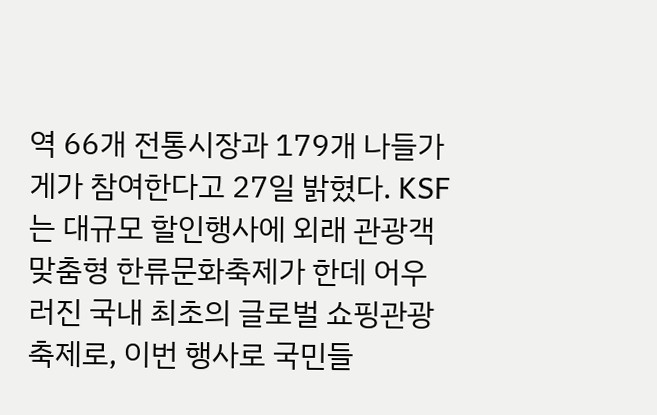역 66개 전통시장과 179개 나들가게가 참여한다고 27일 밝혔다. KSF는 대규모 할인행사에 외래 관광객 맞춤형 한류문화축제가 한데 어우러진 국내 최초의 글로벌 쇼핑관광축제로, 이번 행사로 국민들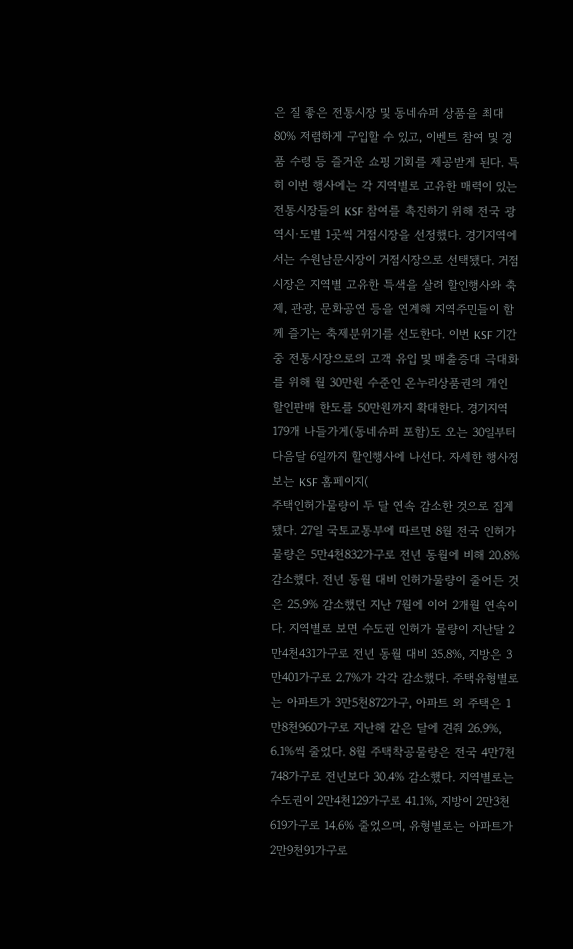은 질 좋은 전통시장 및 동네슈퍼 상품을 최대 80% 저렴하게 구입할 수 있고, 이벤트 참여 및 경품 수령 등 즐거운 쇼핑 기회를 제공받게 된다. 특히 이번 행사에는 각 지역별로 고유한 매력이 있는 전통시장들의 KSF 참여를 촉진하기 위해 전국 광역시·도별 1곳씩 거점시장을 선정했다. 경기지역에서는 수원남문시장이 거점시장으로 선택됐다. 거점시장은 지역별 고유한 특색을 살려 할인행사와 축제, 관광, 문화공연 등을 연계해 지역주민들이 함께 즐기는 축제분위기를 선도한다. 이번 KSF 기간 중 전통시장으로의 고객 유입 및 매출증대 극대화를 위해 월 30만원 수준인 온누리상품권의 개인 할인판매 한도를 50만원까지 확대한다. 경기지역 179개 나들가게(동네슈퍼 포함)도 오는 30일부터 다음달 6일까지 할인행사에 나선다. 자세한 행사정보는 KSF 홈페이지(
주택인허가물량이 두 달 연속 감소한 것으로 집계됐다. 27일 국토교통부에 따르면 8월 전국 인허가 물량은 5만4천832가구로 전년 동월에 비해 20.8% 감소했다. 전년 동월 대비 인허가물량이 줄어든 것은 25.9% 감소했던 지난 7월에 이어 2개월 연속이다. 지역별로 보면 수도권 인허가 물량이 지난달 2만4천431가구로 전년 동월 대비 35.8%, 지방은 3만401가구로 2.7%가 각각 감소했다. 주택유형별로는 아파트가 3만5천872가구, 아파트 외 주택은 1만8천960가구로 지난해 같은 달에 견줘 26.9%, 6.1%씩 줄었다. 8월 주택착공물량은 전국 4만7천748가구로 전년보다 30.4% 감소했다. 지역별로는 수도권이 2만4천129가구로 41.1%, 지방이 2만3천619가구로 14.6% 줄었으며, 유형별로는 아파트가 2만9천91가구로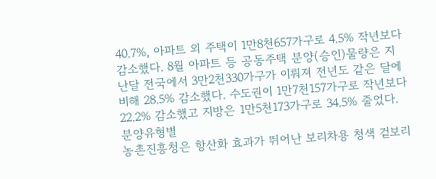40.7%, 아파트 외 주택이 1만8천657가구로 4.5% 작년보다 감소했다. 8월 아파트 등 공동주택 분양(승인)물량은 지난달 전국에서 3만2천330가구가 이뤄져 전년도 같은 달에 비해 28.5% 감소했다. 수도권이 1만7천157가구로 작년보다 22.2% 감소했고 지방은 1만5천173가구로 34.5% 줄었다. 분양유형별
농촌진흥청은 항산화 효과가 뛰어난 보리차용 청색 겉보리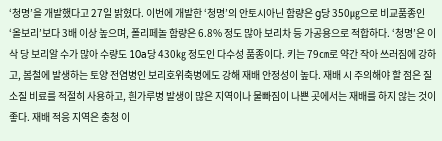‘청명’을 개발했다고 27일 밝혔다. 이번에 개발한 ‘청명’의 안토시아닌 함량은 g당 350㎍으로 비교품종인 ‘올보리’보다 3배 이상 높으며, 폴리페놀 함량은 6.8% 정도 많아 보리차 등 가공용으로 적합하다. ‘청명’은 이삭 당 보리알 수가 많아 수량도 10a당 430㎏ 정도인 다수성 품종이다. 키는 79㎝로 약간 작아 쓰러짐에 강하고, 봄철에 발생하는 토양 전염병인 보리호위축병에도 강해 재배 안정성이 높다. 재배 시 주의해야 할 점은 질소질 비료를 적절히 사용하고, 흰가루병 발생이 많은 지역이나 물빠짐이 나쁜 곳에서는 재배를 하지 않는 것이 좋다. 재배 적응 지역은 충청 이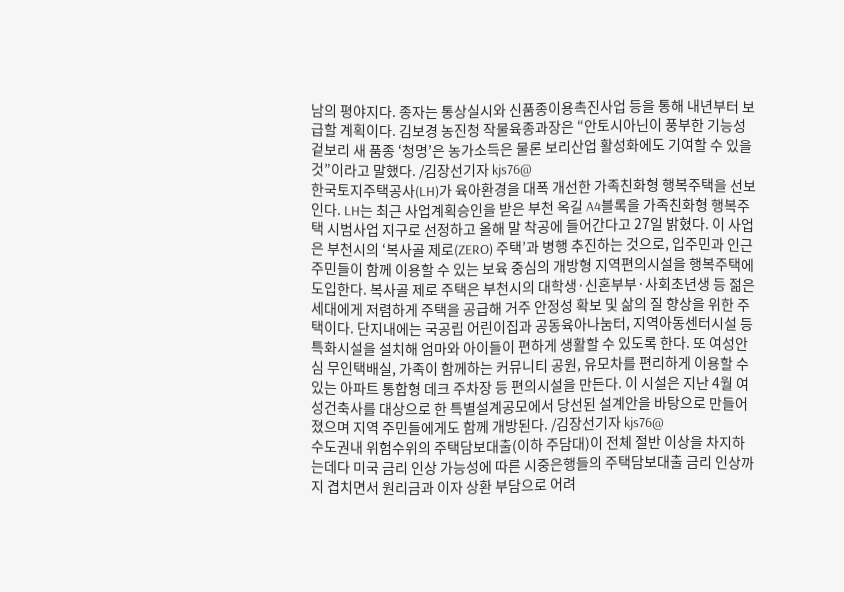남의 평야지다. 종자는 통상실시와 신품종이용촉진사업 등을 통해 내년부터 보급할 계획이다. 김보경 농진청 작물육종과장은 “안토시아닌이 풍부한 기능성 겉보리 새 품종 ‘청명’은 농가소득은 물론 보리산업 활성화에도 기여할 수 있을 것”이라고 말했다. /김장선기자 kjs76@
한국토지주택공사(LH)가 육아환경을 대폭 개선한 가족친화형 행복주택을 선보인다. LH는 최근 사업계획승인을 받은 부천 옥길 A4블록을 가족친화형 행복주택 시범사업 지구로 선정하고 올해 말 착공에 들어간다고 27일 밝혔다. 이 사업은 부천시의 ‘복사골 제로(ZERO) 주택’과 병행 추진하는 것으로, 입주민과 인근 주민들이 함께 이용할 수 있는 보육 중심의 개방형 지역편의시설을 행복주택에 도입한다. 복사골 제로 주택은 부천시의 대학생·신혼부부·사회초년생 등 젊은세대에게 저렴하게 주택을 공급해 거주 안정성 확보 및 삶의 질 향상을 위한 주택이다. 단지내에는 국공립 어린이집과 공동육아나눔터, 지역아동센터시설 등 특화시설을 설치해 엄마와 아이들이 편하게 생활할 수 있도록 한다. 또 여성안심 무인택배실, 가족이 함께하는 커뮤니티 공원, 유모차를 편리하게 이용할 수 있는 아파트 통합형 데크 주차장 등 편의시설을 만든다. 이 시설은 지난 4월 여성건축사를 대상으로 한 특별설계공모에서 당선된 설계안을 바탕으로 만들어졌으며 지역 주민들에게도 함께 개방된다. /김장선기자 kjs76@
수도권내 위험수위의 주택담보대출(이하 주담대)이 전체 절반 이상을 차지하는데다 미국 금리 인상 가능성에 따른 시중은행들의 주택담보대출 금리 인상까지 겹치면서 원리금과 이자 상환 부담으로 어려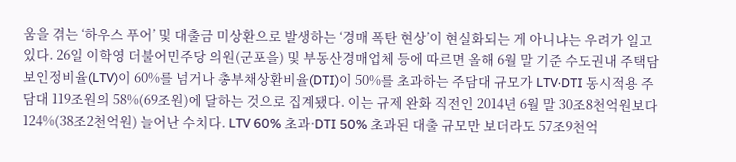움을 겪는 ‘하우스 푸어’ 및 대출금 미상환으로 발생하는 ‘경매 폭탄 현상’이 현실화되는 게 아니냐는 우려가 일고 있다. 26일 이학영 더불어민주당 의원(군포을) 및 부동산경매업체 등에 따르면 올해 6월 말 기준 수도권내 주택담보인정비율(LTV)이 60%를 넘거나 총부채상환비율(DTI)이 50%를 초과하는 주담대 규모가 LTV·DTI 동시적용 주담대 119조원의 58%(69조원)에 달하는 것으로 집계됐다. 이는 규제 완화 직전인 2014년 6월 말 30조8천억원보다 124%(38조2천억원) 늘어난 수치다. LTV 60% 초과·DTI 50% 초과된 대출 규모만 보더라도 57조9천억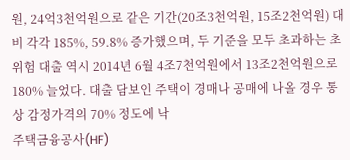원, 24억3천억원으로 같은 기간(20조3천억원, 15조2천억원) 대비 각각 185%, 59.8% 증가했으며, 두 기준을 모두 초과하는 초위험 대출 역시 2014년 6월 4조7천억원에서 13조2천억원으로 180% 늘었다. 대출 담보인 주택이 경매나 공매에 나올 경우 통상 감정가격의 70% 정도에 낙
주택금융공사(HF)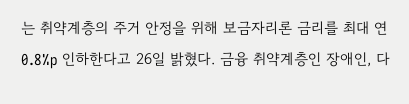는 취약계층의 주거 안정을 위해 보금자리론 금리를 최대 연 0.8%p 인하한다고 26일 밝혔다. 금융 취약계층인 장애인, 다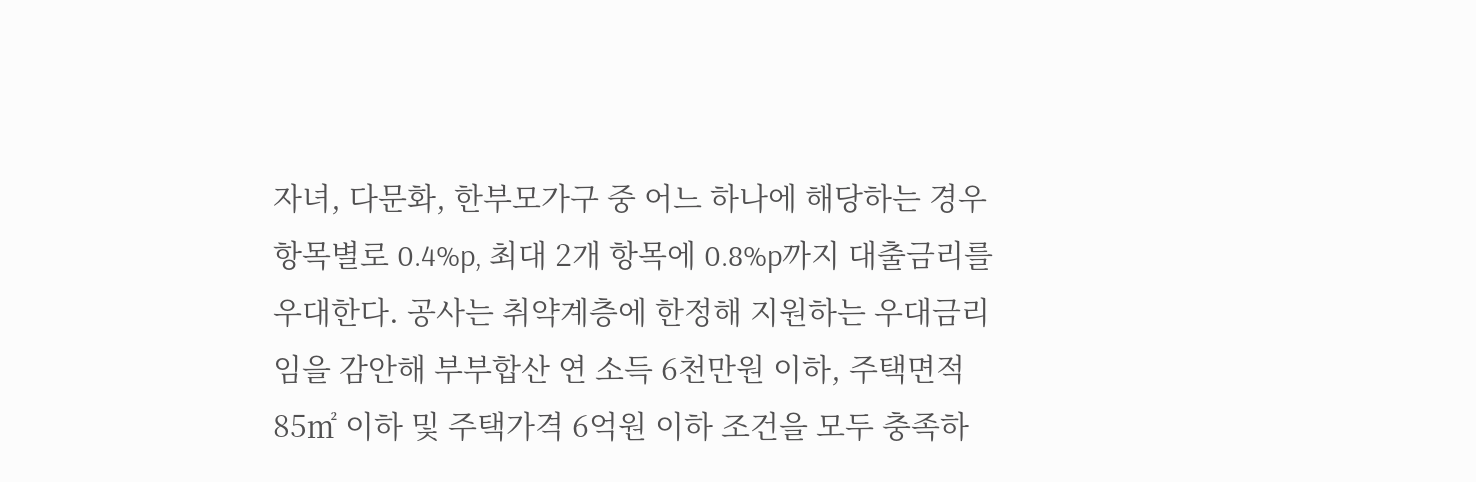자녀, 다문화, 한부모가구 중 어느 하나에 해당하는 경우 항목별로 0.4%p, 최대 2개 항목에 0.8%p까지 대출금리를 우대한다. 공사는 취약계층에 한정해 지원하는 우대금리임을 감안해 부부합산 연 소득 6천만원 이하, 주택면적 85㎡ 이하 및 주택가격 6억원 이하 조건을 모두 충족하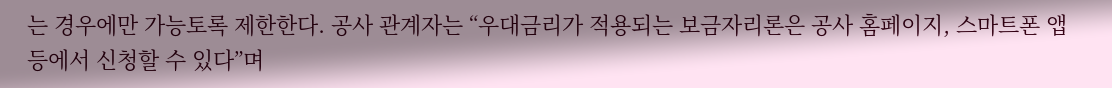는 경우에만 가능토록 제한한다. 공사 관계자는 “우대금리가 적용되는 보금자리론은 공사 홈페이지, 스마트폰 앱 등에서 신청할 수 있다”며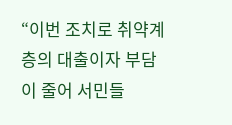“이번 조치로 취약계층의 대출이자 부담이 줄어 서민들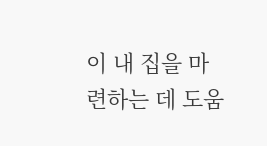이 내 집을 마련하는 데 도움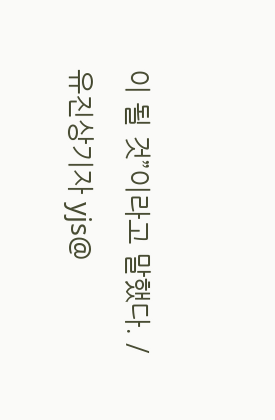이 될 것”이라고 말했다. /유진상기자 yjs@